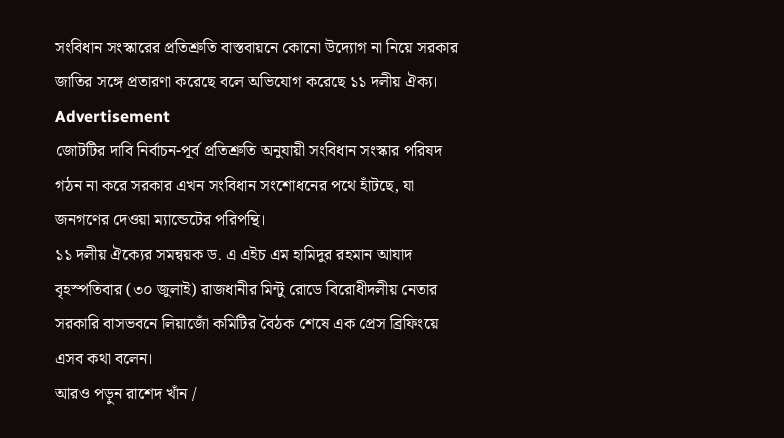সংবিধান সংস্কারের প্রতিশ্রুতি বাস্তবায়নে কোনো উদ্যোগ না নিয়ে সরকার জাতির সঙ্গে প্রতারণা করেছে বলে অভিযোগ করেছে ১১ দলীয় ঐক্য।
Advertisement
জোটটির দাবি নির্বাচন-পূর্ব প্রতিশ্রুতি অনুযায়ী সংবিধান সংস্কার পরিষদ গঠন না করে সরকার এখন সংবিধান সংশোধনের পথে হাঁটছে, যা জনগণের দেওয়া ম্যান্ডেটের পরিপন্থি।
১১ দলীয় ঐক্যের সমন্বয়ক ড. এ এইচ এম হামিদুর রহমান আযাদ বৃহস্পতিবার (৩০ জুলাই) রাজধানীর মিন্টু রোডে বিরোধীদলীয় নেতার সরকারি বাসভবনে লিয়াজোঁ কমিটির বৈঠক শেষে এক প্রেস ব্রিফিংয়ে এসব কথা বলেন।
আরও পড়ুন রাশেদ খাঁন /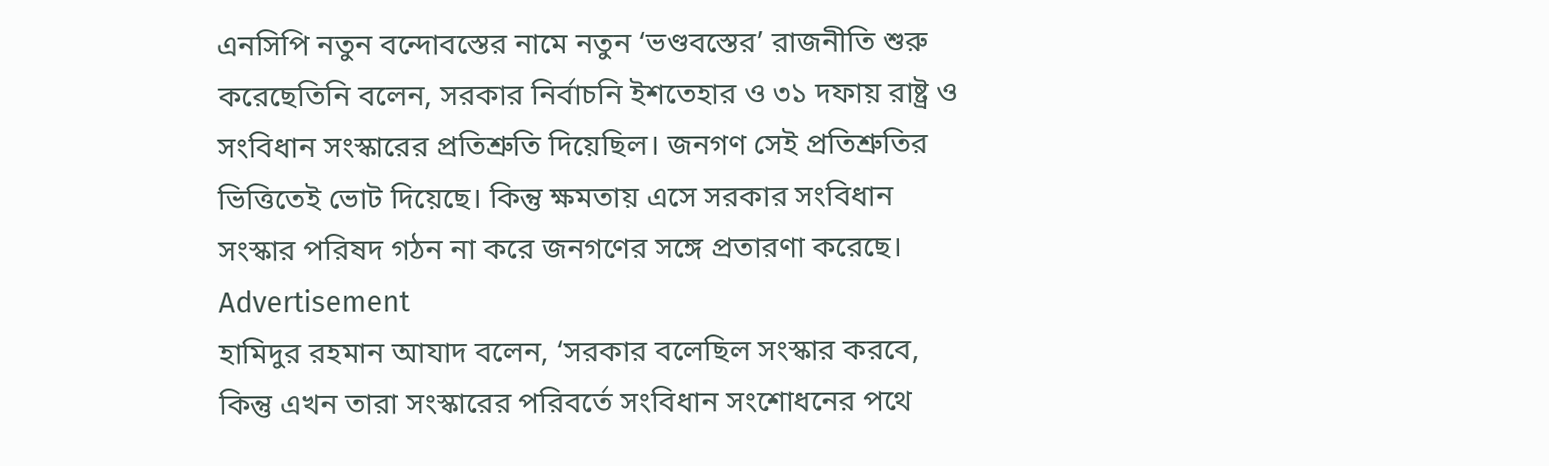এনসিপি নতুন বন্দোবস্তের নামে নতুন ‘ভণ্ডবস্তের’ রাজনীতি শুরু করেছেতিনি বলেন, সরকার নির্বাচনি ইশতেহার ও ৩১ দফায় রাষ্ট্র ও সংবিধান সংস্কারের প্রতিশ্রুতি দিয়েছিল। জনগণ সেই প্রতিশ্রুতির ভিত্তিতেই ভোট দিয়েছে। কিন্তু ক্ষমতায় এসে সরকার সংবিধান সংস্কার পরিষদ গঠন না করে জনগণের সঙ্গে প্রতারণা করেছে।
Advertisement
হামিদুর রহমান আযাদ বলেন, ‘সরকার বলেছিল সংস্কার করবে, কিন্তু এখন তারা সংস্কারের পরিবর্তে সংবিধান সংশোধনের পথে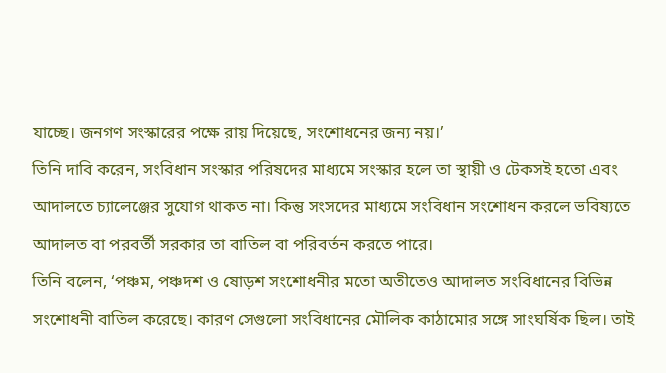যাচ্ছে। জনগণ সংস্কারের পক্ষে রায় দিয়েছে, সংশোধনের জন্য নয়।’
তিনি দাবি করেন, সংবিধান সংস্কার পরিষদের মাধ্যমে সংস্কার হলে তা স্থায়ী ও টেকসই হতো এবং আদালতে চ্যালেঞ্জের সুযোগ থাকত না। কিন্তু সংসদের মাধ্যমে সংবিধান সংশোধন করলে ভবিষ্যতে আদালত বা পরবর্তী সরকার তা বাতিল বা পরিবর্তন করতে পারে।
তিনি বলেন, ‘পঞ্চম, পঞ্চদশ ও ষোড়শ সংশোধনীর মতো অতীতেও আদালত সংবিধানের বিভিন্ন সংশোধনী বাতিল করেছে। কারণ সেগুলো সংবিধানের মৌলিক কাঠামোর সঙ্গে সাংঘর্ষিক ছিল। তাই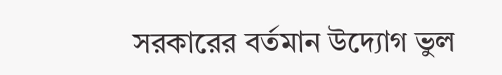সরকারের বর্তমান উদ্যোগ ভুল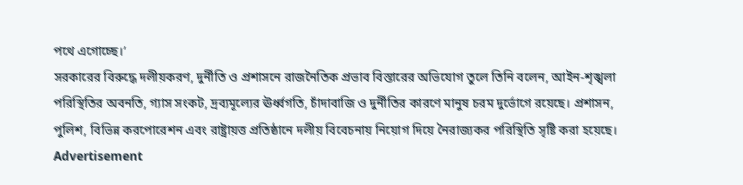পথে এগোচ্ছে।’
সরকারের বিরুদ্ধে দলীয়করণ, দুর্নীতি ও প্রশাসনে রাজনৈতিক প্রভাব বিস্তারের অভিযোগ তুলে তিনি বলেন, আইন-শৃঙ্খলা পরিস্থিতির অবনতি, গ্যাস সংকট, দ্রব্যমূল্যের ঊর্ধ্বগতি, চাঁদাবাজি ও দুর্নীতির কারণে মানুষ চরম দুর্ভোগে রয়েছে। প্রশাসন, পুলিশ, বিভিন্ন করপোরেশন এবং রাষ্ট্রায়ত্ত প্রতিষ্ঠানে দলীয় বিবেচনায় নিয়োগ দিয়ে নৈরাজ্যকর পরিস্থিতি সৃষ্টি করা হয়েছে।
Advertisement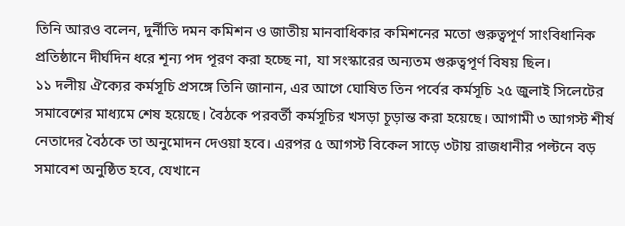তিনি আরও বলেন, দুর্নীতি দমন কমিশন ও জাতীয় মানবাধিকার কমিশনের মতো গুরুত্বপূর্ণ সাংবিধানিক প্রতিষ্ঠানে দীর্ঘদিন ধরে শূন্য পদ পূরণ করা হচ্ছে না, যা সংস্কারের অন্যতম গুরুত্বপূর্ণ বিষয় ছিল।
১১ দলীয় ঐক্যের কর্মসূচি প্রসঙ্গে তিনি জানান, এর আগে ঘোষিত তিন পর্বের কর্মসূচি ২৫ জুলাই সিলেটের সমাবেশের মাধ্যমে শেষ হয়েছে। বৈঠকে পরবর্তী কর্মসূচির খসড়া চূড়ান্ত করা হয়েছে। আগামী ৩ আগস্ট শীর্ষ নেতাদের বৈঠকে তা অনুমোদন দেওয়া হবে। এরপর ৫ আগস্ট বিকেল সাড়ে ৩টায় রাজধানীর পল্টনে বড় সমাবেশ অনুষ্ঠিত হবে, যেখানে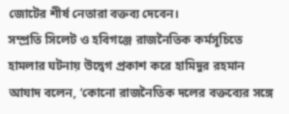জোটের শীর্ষ নেতারা বক্তব্য দেবেন।
সম্প্রতি সিলেট ও হবিগঞ্জে রাজনৈতিক কর্মসূচিতে হামলার ঘটনায় উদ্বেগ প্রকাশ করে হামিদুর রহমান আযাদ বলেন, ‘কোনো রাজনৈতিক দলের বক্তব্যের সঙ্গে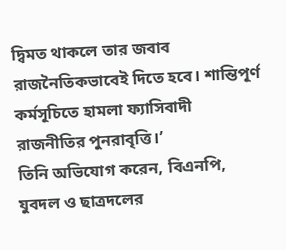দ্বিমত থাকলে তার জবাব রাজনৈতিকভাবেই দিতে হবে। শান্তিপূর্ণ কর্মসূচিতে হামলা ফ্যাসিবাদী রাজনীতির পুনরাবৃত্তি।’
তিনি অভিযোগ করেন, বিএনপি, যুবদল ও ছাত্রদলের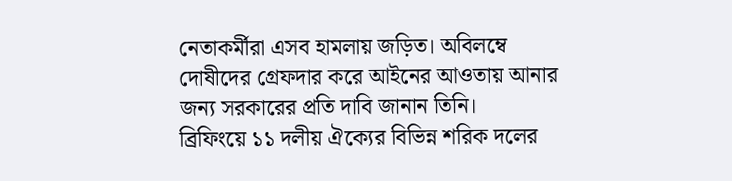নেতাকর্মীরা এসব হামলায় জড়িত। অবিলম্বে দোষীদের গ্রেফদার করে আইনের আওতায় আনার জন্য সরকারের প্রতি দাবি জানান তিনি।
ব্রিফিংয়ে ১১ দলীয় ঐক্যের বিভিন্ন শরিক দলের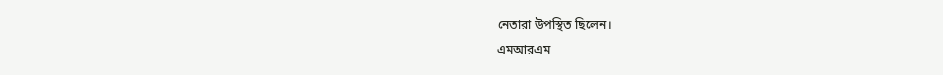নেতারা উপস্থিত ছিলেন।
এমআরএম